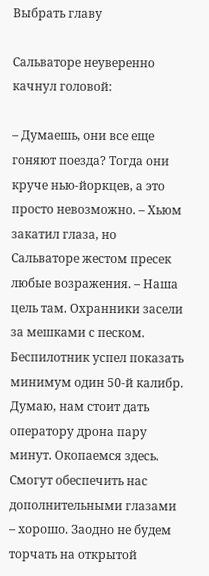Выбрать главу

Сальваторе неуверенно качнул головой:

– Думаешь, они все еще гоняют поезда? Тогда они круче нью-йоркцев, а это просто невозможно. – Хьюм закатил глаза, но Сальваторе жестом пресек любые возражения. – Наша цель там. Охранники засели за мешками с песком. Беспилотник успел показать минимум один 50-й калибр. Думаю, нам стоит дать оператору дрона пару минут. Окопаемся здесь. Смогут обеспечить нас дополнительными глазами – хорошо. Заодно не будем торчать на открытой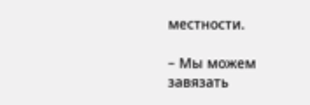местности.

– Мы можем завязать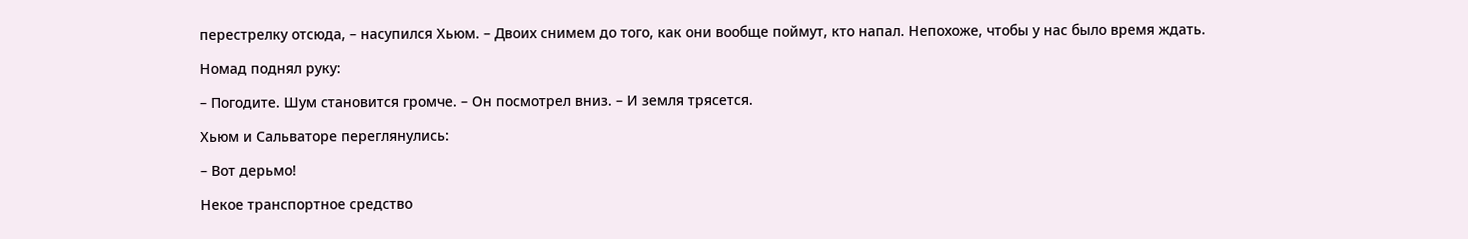перестрелку отсюда, – насупился Хьюм. – Двоих снимем до того, как они вообще поймут, кто напал. Непохоже, чтобы у нас было время ждать.

Номад поднял руку:

– Погодите. Шум становится громче. – Он посмотрел вниз. – И земля трясется.

Хьюм и Сальваторе переглянулись:

– Вот дерьмо!

Некое транспортное средство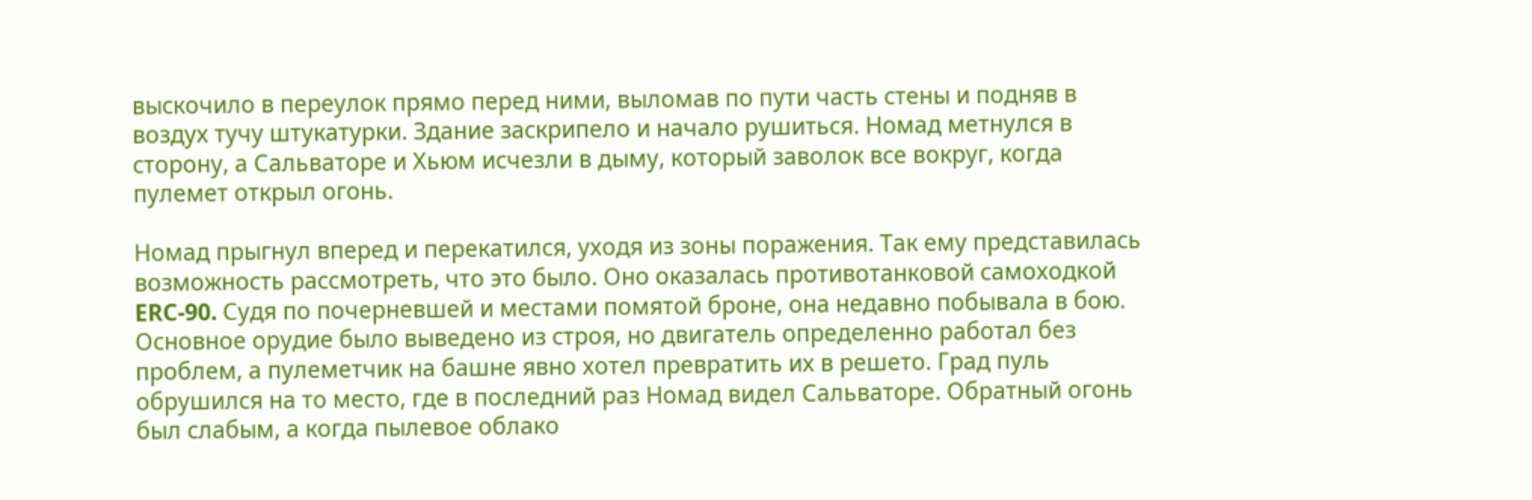выскочило в переулок прямо перед ними, выломав по пути часть стены и подняв в воздух тучу штукатурки. Здание заскрипело и начало рушиться. Номад метнулся в сторону, а Сальваторе и Хьюм исчезли в дыму, который заволок все вокруг, когда пулемет открыл огонь.

Номад прыгнул вперед и перекатился, уходя из зоны поражения. Так ему представилась возможность рассмотреть, что это было. Оно оказалась противотанковой самоходкой ERC-90. Судя по почерневшей и местами помятой броне, она недавно побывала в бою. Основное орудие было выведено из строя, но двигатель определенно работал без проблем, а пулеметчик на башне явно хотел превратить их в решето. Град пуль обрушился на то место, где в последний раз Номад видел Сальваторе. Обратный огонь был слабым, а когда пылевое облако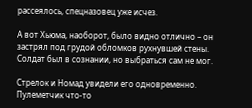рассеялось, спецназовец уже исчез.

А вот Хьюма, наоборот, было видно отлично – он застрял под грудой обломков рухнувшей стены. Солдат был в сознании, но выбраться сам не мог.

Стрелок и Номад увидели его одновременно. Пулеметчик что-то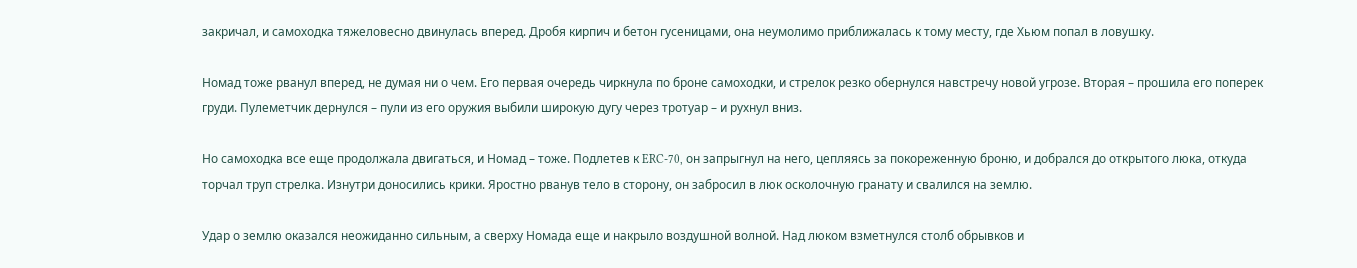закричал, и самоходка тяжеловесно двинулась вперед. Дробя кирпич и бетон гусеницами, она неумолимо приближалась к тому месту, где Хьюм попал в ловушку.

Номад тоже рванул вперед, не думая ни о чем. Его первая очередь чиркнула по броне самоходки, и стрелок резко обернулся навстречу новой угрозе. Вторая – прошила его поперек груди. Пулеметчик дернулся – пули из его оружия выбили широкую дугу через тротуар – и рухнул вниз.

Но самоходка все еще продолжала двигаться, и Номад – тоже. Подлетев к ERC-70, он запрыгнул на него, цепляясь за покореженную броню, и добрался до открытого люка, откуда торчал труп стрелка. Изнутри доносились крики. Яростно рванув тело в сторону, он забросил в люк осколочную гранату и свалился на землю.

Удар о землю оказался неожиданно сильным, а сверху Номада еще и накрыло воздушной волной. Над люком взметнулся столб обрывков и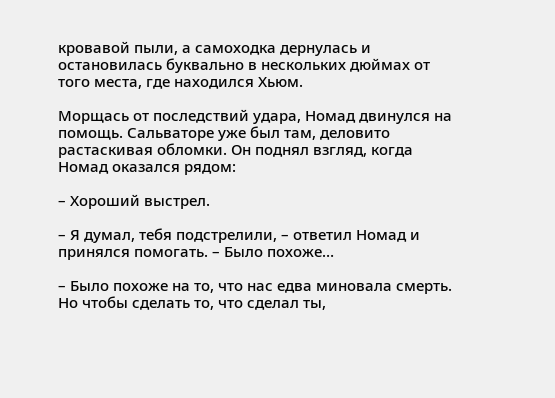кровавой пыли, а самоходка дернулась и остановилась буквально в нескольких дюймах от того места, где находился Хьюм.

Морщась от последствий удара, Номад двинулся на помощь. Сальваторе уже был там, деловито растаскивая обломки. Он поднял взгляд, когда Номад оказался рядом:

– Хороший выстрел.

– Я думал, тебя подстрелили, – ответил Номад и принялся помогать. – Было похоже…

– Было похоже на то, что нас едва миновала смерть. Но чтобы сделать то, что сделал ты,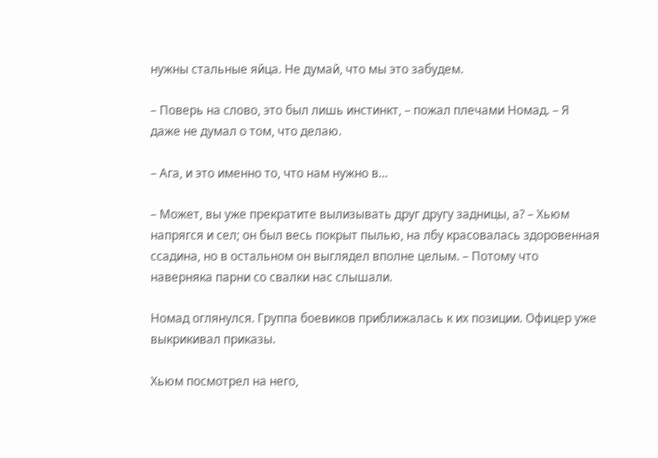нужны стальные яйца. Не думай, что мы это забудем.

– Поверь на слово, это был лишь инстинкт, – пожал плечами Номад. – Я даже не думал о том, что делаю.

– Ага, и это именно то, что нам нужно в…

– Может, вы уже прекратите вылизывать друг другу задницы, а? – Хьюм напрягся и сел; он был весь покрыт пылью, на лбу красовалась здоровенная ссадина, но в остальном он выглядел вполне целым. – Потому что наверняка парни со свалки нас слышали.

Номад оглянулся. Группа боевиков приближалась к их позиции. Офицер уже выкрикивал приказы.

Хьюм посмотрел на него,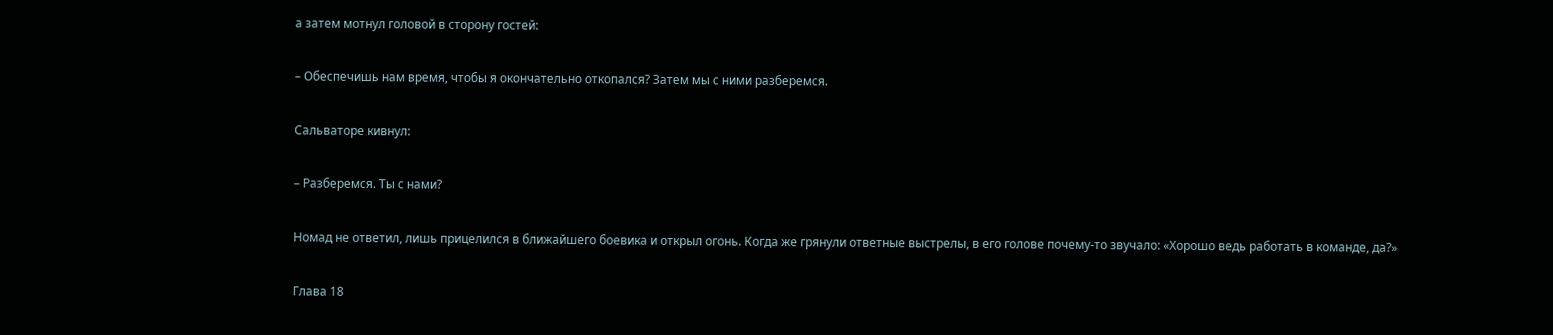а затем мотнул головой в сторону гостей:

– Обеспечишь нам время, чтобы я окончательно откопался? Затем мы с ними разберемся.

Сальваторе кивнул:

– Разберемся. Ты с нами?

Номад не ответил, лишь прицелился в ближайшего боевика и открыл огонь. Когда же грянули ответные выстрелы, в его голове почему-то звучало: «Хорошо ведь работать в команде, да?»

Глава 18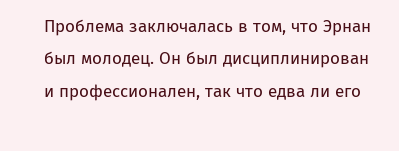Проблема заключалась в том, что Эрнан был молодец. Он был дисциплинирован и профессионален, так что едва ли его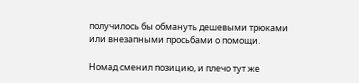получилось бы обмануть дешевыми трюками или внезапными просьбами о помощи.

Номад сменил позицию, и плечо тут же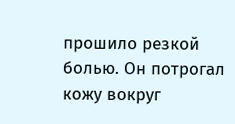прошило резкой болью. Он потрогал кожу вокруг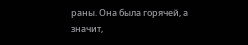раны. Она была горячей, а значит,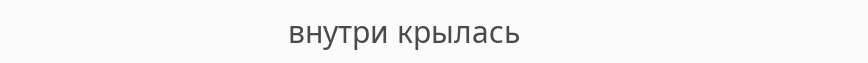внутри крылась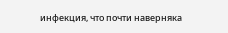инфекция, что почти наверняка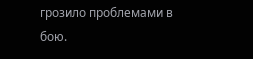грозило проблемами в бою.